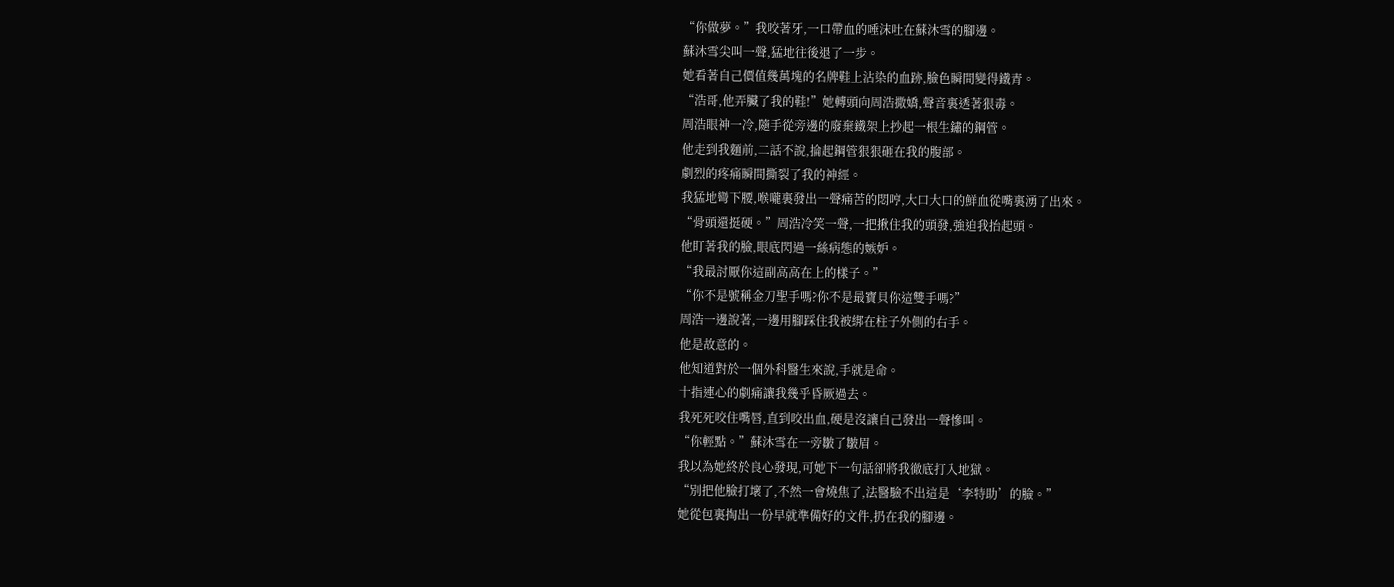“你做夢。”我咬著牙,一口帶血的唾沫吐在蘇沐雪的腳邊。
蘇沐雪尖叫一聲,猛地往後退了一步。
她看著自己價值幾萬塊的名牌鞋上沾染的血跡,臉色瞬間變得鐵青。
“浩哥,他弄臟了我的鞋!”她轉頭向周浩撒嬌,聲音裏透著狠毒。
周浩眼神一冷,隨手從旁邊的廢棄鐵架上抄起一根生鏽的鋼管。
他走到我麵前,二話不說,掄起鋼管狠狠砸在我的腹部。
劇烈的疼痛瞬間撕裂了我的神經。
我猛地彎下腰,喉嚨裏發出一聲痛苦的悶哼,大口大口的鮮血從嘴裏湧了出來。
“骨頭還挺硬。”周浩冷笑一聲,一把揪住我的頭發,強迫我抬起頭。
他盯著我的臉,眼底閃過一絲病態的嫉妒。
“我最討厭你這副高高在上的樣子。”
“你不是號稱金刀聖手嗎?你不是最寶貝你這雙手嗎?”
周浩一邊說著,一邊用腳踩住我被綁在柱子外側的右手。
他是故意的。
他知道對於一個外科醫生來說,手就是命。
十指連心的劇痛讓我幾乎昏厥過去。
我死死咬住嘴唇,直到咬出血,硬是沒讓自己發出一聲慘叫。
“你輕點。”蘇沐雪在一旁皺了皺眉。
我以為她終於良心發現,可她下一句話卻將我徹底打入地獄。
“別把他臉打壞了,不然一會燒焦了,法醫驗不出這是‘李特助’的臉。”
她從包裏掏出一份早就準備好的文件,扔在我的腳邊。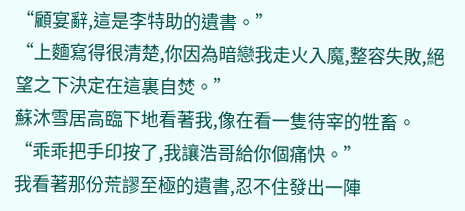“顧宴辭,這是李特助的遺書。”
“上麵寫得很清楚,你因為暗戀我走火入魔,整容失敗,絕望之下決定在這裏自焚。”
蘇沐雪居高臨下地看著我,像在看一隻待宰的牲畜。
“乖乖把手印按了,我讓浩哥給你個痛快。”
我看著那份荒謬至極的遺書,忍不住發出一陣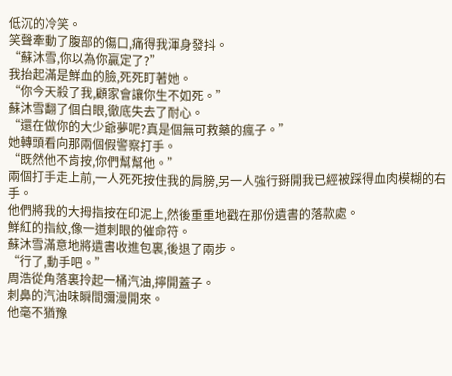低沉的冷笑。
笑聲牽動了腹部的傷口,痛得我渾身發抖。
“蘇沐雪,你以為你贏定了?”
我抬起滿是鮮血的臉,死死盯著她。
“你今天殺了我,顧家會讓你生不如死。”
蘇沐雪翻了個白眼,徹底失去了耐心。
“還在做你的大少爺夢呢?真是個無可救藥的瘋子。”
她轉頭看向那兩個假警察打手。
“既然他不肯按,你們幫幫他。”
兩個打手走上前,一人死死按住我的肩膀,另一人強行掰開我已經被踩得血肉模糊的右手。
他們將我的大拇指按在印泥上,然後重重地戳在那份遺書的落款處。
鮮紅的指紋,像一道刺眼的催命符。
蘇沐雪滿意地將遺書收進包裏,後退了兩步。
“行了,動手吧。”
周浩從角落裏拎起一桶汽油,擰開蓋子。
刺鼻的汽油味瞬間彌漫開來。
他毫不猶豫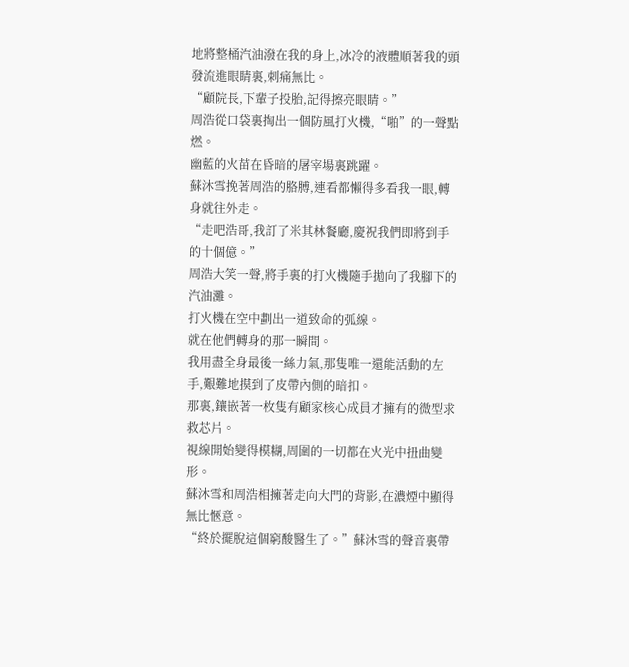地將整桶汽油潑在我的身上,冰冷的液體順著我的頭發流進眼睛裏,刺痛無比。
“顧院長,下輩子投胎,記得擦亮眼睛。”
周浩從口袋裏掏出一個防風打火機,“啪”的一聲點燃。
幽藍的火苗在昏暗的屠宰場裏跳躍。
蘇沐雪挽著周浩的胳膊,連看都懶得多看我一眼,轉身就往外走。
“走吧浩哥,我訂了米其林餐廳,慶祝我們即將到手的十個億。”
周浩大笑一聲,將手裏的打火機隨手拋向了我腳下的汽油灘。
打火機在空中劃出一道致命的弧線。
就在他們轉身的那一瞬間。
我用盡全身最後一絲力氣,那隻唯一還能活動的左手,艱難地摸到了皮帶內側的暗扣。
那裏,鑲嵌著一枚隻有顧家核心成員才擁有的微型求救芯片。
視線開始變得模糊,周圍的一切都在火光中扭曲變形。
蘇沐雪和周浩相擁著走向大門的背影,在濃煙中顯得無比愜意。
“終於擺脫這個窮酸醫生了。”蘇沐雪的聲音裏帶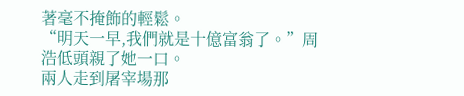著毫不掩飾的輕鬆。
“明天一早,我們就是十億富翁了。”周浩低頭親了她一口。
兩人走到屠宰場那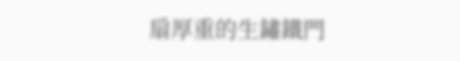扇厚重的生鏽鐵門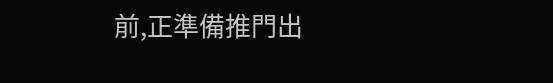前,正準備推門出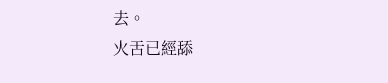去。
火舌已經舔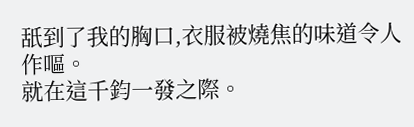舐到了我的胸口,衣服被燒焦的味道令人作嘔。
就在這千鈞一發之際。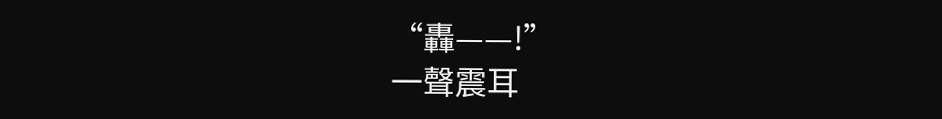“轟——!”
一聲震耳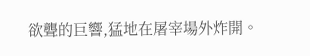欲聾的巨響,猛地在屠宰場外炸開。